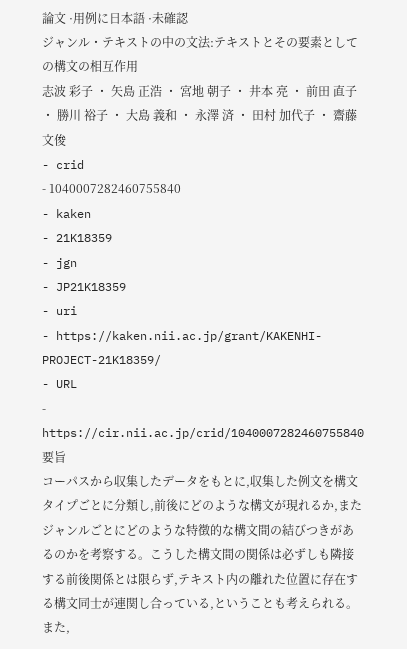論文 ·用例に日本語 ·未確認
ジャンル・テキストの中の文法:テキストとその要素としての構文の相互作用
志波 彩子 ・ 矢島 正浩 ・ 宮地 朝子 ・ 井本 亮 ・ 前田 直子 ・ 勝川 裕子 ・ 大島 義和 ・ 永澤 済 ・ 田村 加代子 ・ 齋藤 文俊
- crid
- 1040007282460755840
- kaken
- 21K18359
- jgn
- JP21K18359
- uri
- https://kaken.nii.ac.jp/grant/KAKENHI-PROJECT-21K18359/
- URL
- https://cir.nii.ac.jp/crid/1040007282460755840
要旨
コーパスから収集したデータをもとに,収集した例文を構文タイプごとに分類し,前後にどのような構文が現れるか,またジャンルごとにどのような特徴的な構文間の結びつきがあるのかを考察する。こうした構文間の関係は必ずしも隣接する前後関係とは限らず,テキスト内の離れた位置に存在する構文同士が連関し合っている,ということも考えられる。また,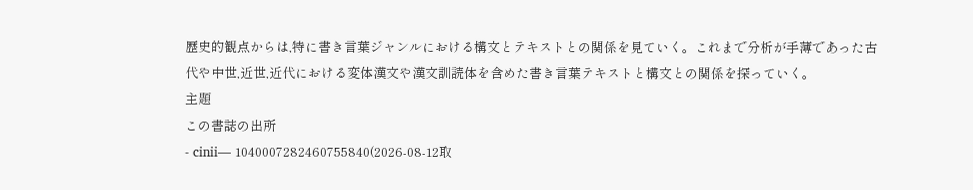歴史的観点からは,特に書き言葉ジャンルにおける構文とテキストとの関係を見ていく。これまで分析が手薄であった古代や中世,近世,近代における変体漢文や漢文訓読体を含めた書き言葉テキストと構文との関係を探っていく。
主題
この書誌の出所
- cinii— 1040007282460755840(2026-08-12取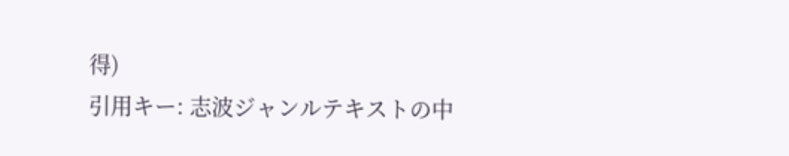得)
引用キー: 志波ジャンルテキストの中